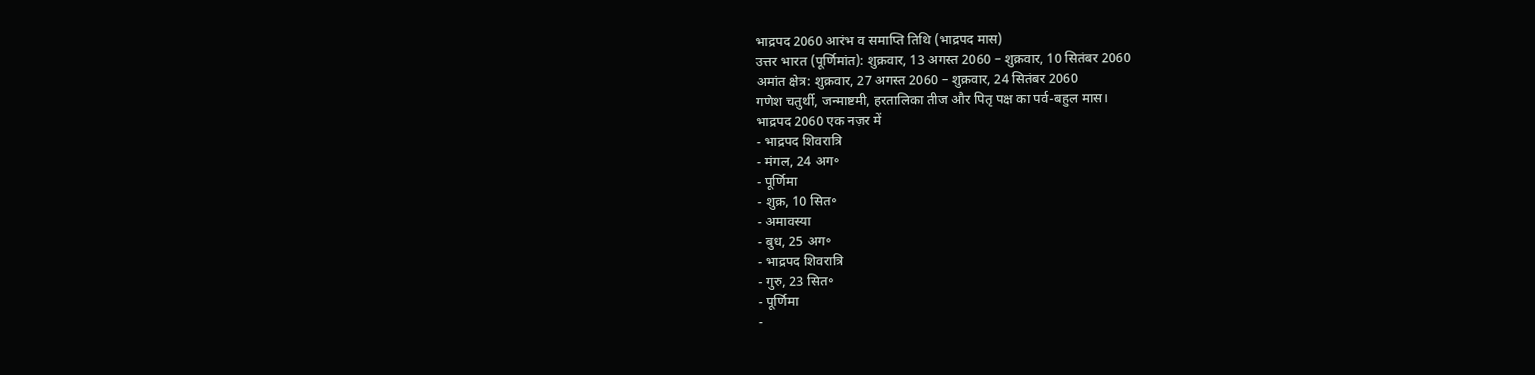भाद्रपद 2060 आरंभ व समाप्ति तिथि (भाद्रपद मास)
उत्तर भारत (पूर्णिमांत): शुक्रवार, 13 अगस्त 2060 – शुक्रवार, 10 सितंबर 2060
अमांत क्षेत्र: शुक्रवार, 27 अगस्त 2060 – शुक्रवार, 24 सितंबर 2060
गणेश चतुर्थी, जन्माष्टमी, हरतालिका तीज और पितृ पक्ष का पर्व-बहुल मास।
भाद्रपद 2060 एक नज़र में
- भाद्रपद शिवरात्रि
- मंगल, 24 अग॰
- पूर्णिमा
- शुक्र, 10 सित॰
- अमावस्या
- बुध, 25 अग॰
- भाद्रपद शिवरात्रि
- गुरु, 23 सित॰
- पूर्णिमा
-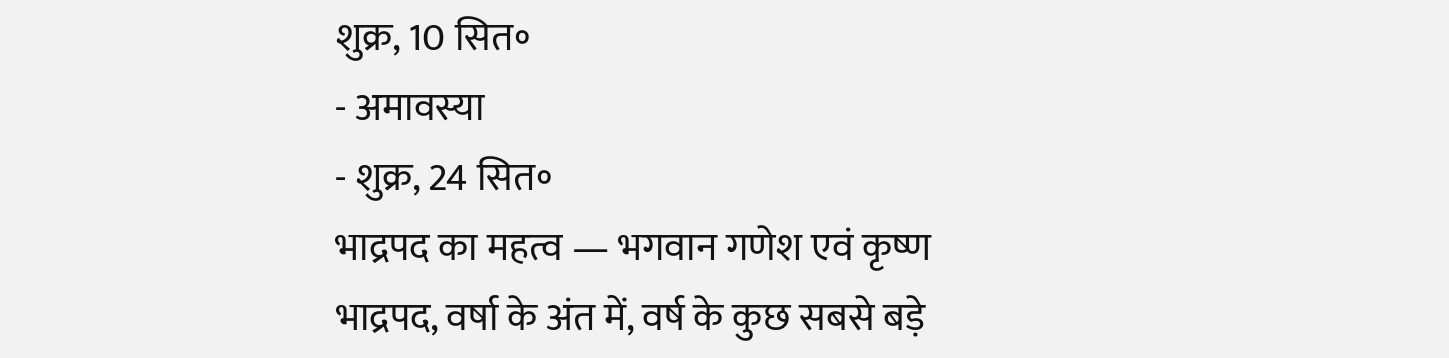शुक्र, 10 सित॰
- अमावस्या
- शुक्र, 24 सित॰
भाद्रपद का महत्व — भगवान गणेश एवं कृष्ण
भाद्रपद, वर्षा के अंत में, वर्ष के कुछ सबसे बड़े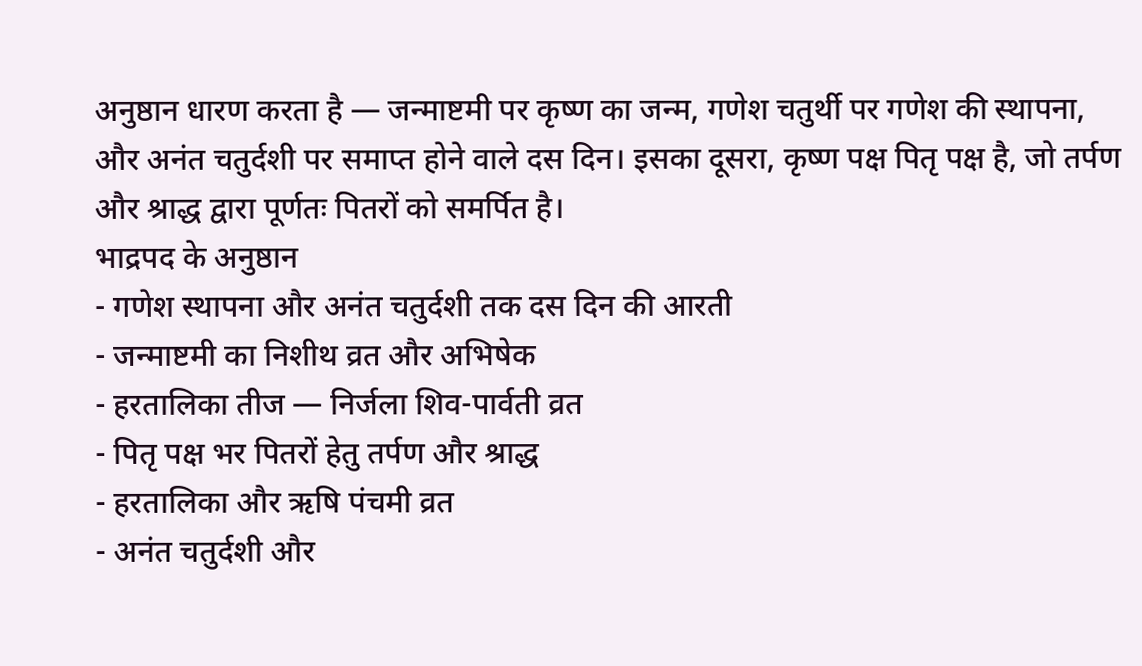अनुष्ठान धारण करता है — जन्माष्टमी पर कृष्ण का जन्म, गणेश चतुर्थी पर गणेश की स्थापना, और अनंत चतुर्दशी पर समाप्त होने वाले दस दिन। इसका दूसरा, कृष्ण पक्ष पितृ पक्ष है, जो तर्पण और श्राद्ध द्वारा पूर्णतः पितरों को समर्पित है।
भाद्रपद के अनुष्ठान
- गणेश स्थापना और अनंत चतुर्दशी तक दस दिन की आरती
- जन्माष्टमी का निशीथ व्रत और अभिषेक
- हरतालिका तीज — निर्जला शिव-पार्वती व्रत
- पितृ पक्ष भर पितरों हेतु तर्पण और श्राद्ध
- हरतालिका और ऋषि पंचमी व्रत
- अनंत चतुर्दशी और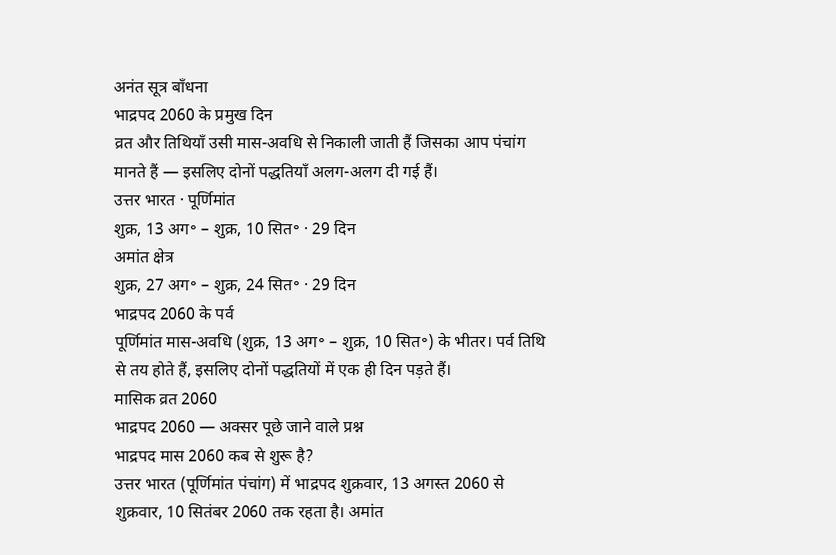अनंत सूत्र बाँधना
भाद्रपद 2060 के प्रमुख दिन
व्रत और तिथियाँ उसी मास-अवधि से निकाली जाती हैं जिसका आप पंचांग मानते हैं — इसलिए दोनों पद्धतियाँ अलग-अलग दी गई हैं।
उत्तर भारत · पूर्णिमांत
शुक्र, 13 अग॰ – शुक्र, 10 सित॰ · 29 दिन
अमांत क्षेत्र
शुक्र, 27 अग॰ – शुक्र, 24 सित॰ · 29 दिन
भाद्रपद 2060 के पर्व
पूर्णिमांत मास-अवधि (शुक्र, 13 अग॰ – शुक्र, 10 सित॰) के भीतर। पर्व तिथि से तय होते हैं, इसलिए दोनों पद्धतियों में एक ही दिन पड़ते हैं।
मासिक व्रत 2060
भाद्रपद 2060 — अक्सर पूछे जाने वाले प्रश्न
भाद्रपद मास 2060 कब से शुरू है?
उत्तर भारत (पूर्णिमांत पंचांग) में भाद्रपद शुक्रवार, 13 अगस्त 2060 से शुक्रवार, 10 सितंबर 2060 तक रहता है। अमांत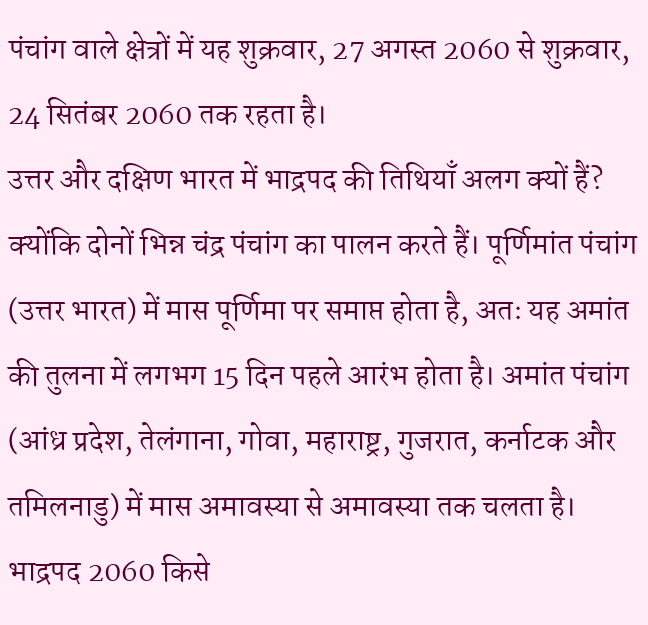पंचांग वाले क्षेत्रों में यह शुक्रवार, 27 अगस्त 2060 से शुक्रवार, 24 सितंबर 2060 तक रहता है।
उत्तर और दक्षिण भारत में भाद्रपद की तिथियाँ अलग क्यों हैं?
क्योंकि दोनों भिन्न चंद्र पंचांग का पालन करते हैं। पूर्णिमांत पंचांग (उत्तर भारत) में मास पूर्णिमा पर समाप्त होता है, अतः यह अमांत की तुलना में लगभग 15 दिन पहले आरंभ होता है। अमांत पंचांग (आंध्र प्रदेश, तेलंगाना, गोवा, महाराष्ट्र, गुजरात, कर्नाटक और तमिलनाडु) में मास अमावस्या से अमावस्या तक चलता है।
भाद्रपद 2060 किसे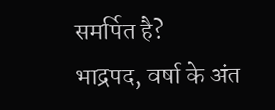समर्पित है?
भाद्रपद, वर्षा के अंत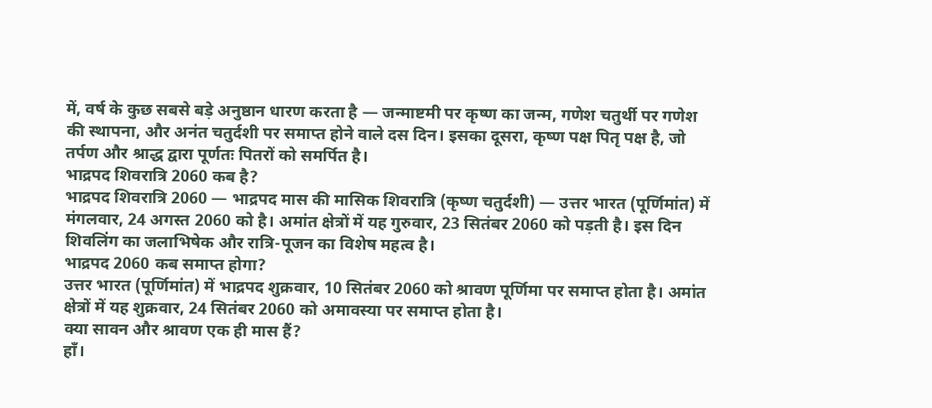में, वर्ष के कुछ सबसे बड़े अनुष्ठान धारण करता है — जन्माष्टमी पर कृष्ण का जन्म, गणेश चतुर्थी पर गणेश की स्थापना, और अनंत चतुर्दशी पर समाप्त होने वाले दस दिन। इसका दूसरा, कृष्ण पक्ष पितृ पक्ष है, जो तर्पण और श्राद्ध द्वारा पूर्णतः पितरों को समर्पित है।
भाद्रपद शिवरात्रि 2060 कब है?
भाद्रपद शिवरात्रि 2060 — भाद्रपद मास की मासिक शिवरात्रि (कृष्ण चतुर्दशी) — उत्तर भारत (पूर्णिमांत) में मंगलवार, 24 अगस्त 2060 को है। अमांत क्षेत्रों में यह गुरुवार, 23 सितंबर 2060 को पड़ती है। इस दिन शिवलिंग का जलाभिषेक और रात्रि-पूजन का विशेष महत्व है।
भाद्रपद 2060 कब समाप्त होगा?
उत्तर भारत (पूर्णिमांत) में भाद्रपद शुक्रवार, 10 सितंबर 2060 को श्रावण पूर्णिमा पर समाप्त होता है। अमांत क्षेत्रों में यह शुक्रवार, 24 सितंबर 2060 को अमावस्या पर समाप्त होता है।
क्या सावन और श्रावण एक ही मास हैं?
हाँ।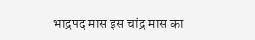भाद्रपद मास इस चांद्र मास का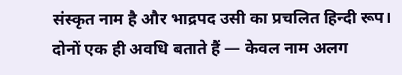संस्कृत नाम है और भाद्रपद उसी का प्रचलित हिन्दी रूप। दोनों एक ही अवधि बताते हैं — केवल नाम अलग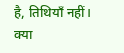है, तिथियाँ नहीं।
क्या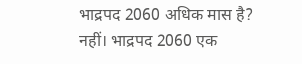भाद्रपद 2060 अधिक मास है?
नहीं। भाद्रपद 2060 एक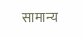सामान्य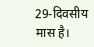29-दिवसीय मास है।